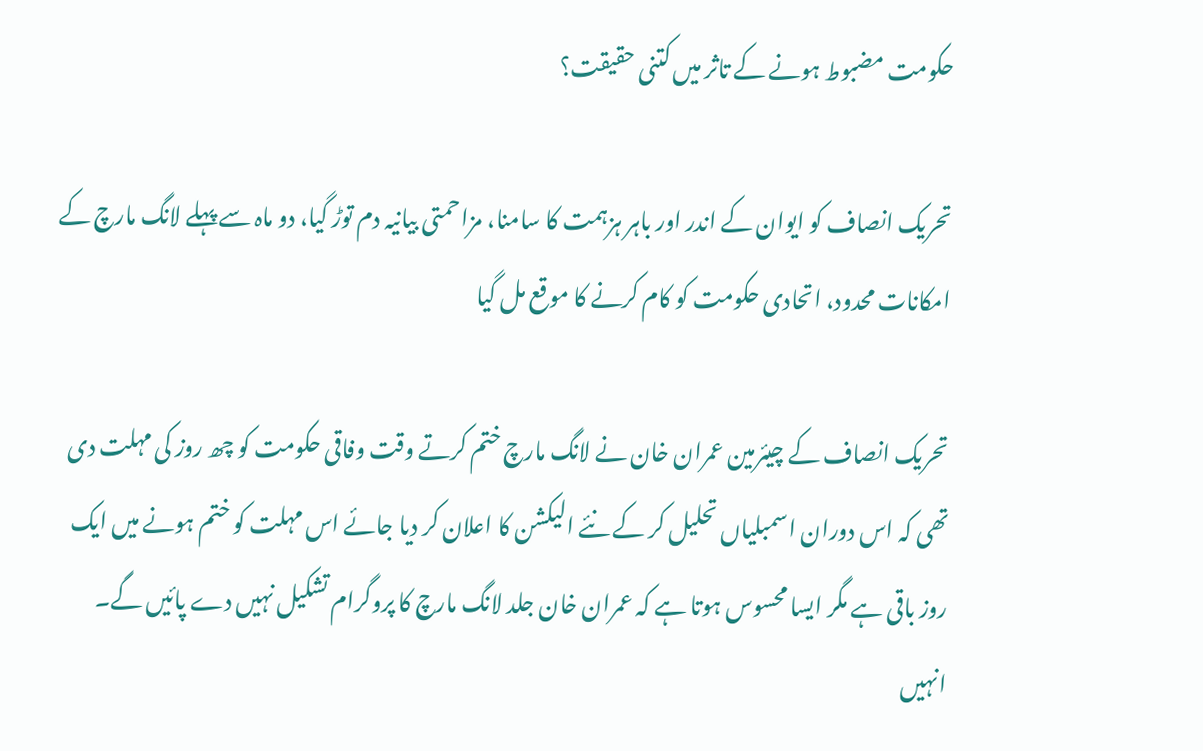حکومت مضبوط ہونے کے تاثر میں کتنی حقیقت؟

تحریک انصاف کو ایوان کے اندر اور باہر ہزہمت کا سامنا، مزاحمتی بیانیہ دم توڑ گیا، دو ماہ سے پہلے لانگ مارچ کے امکانات محدود، اتحادی حکومت کو کام کرنے کا موقع مل گیا

تحریک انصاف کے چیئرمین عمران خان نے لانگ مارچ ختم کرتے وقت وفاقی حکومت کو چھ روز کی مہلت دی تھی کہ اس دوران اسمبلیاں تحلیل کر کے نئے الیکشن کا اعلان کر دیا جائے اس مہلت کو ختم ہونے میں ایک روز باقی ہے مگر ایسا محسوس ہوتا ہے کہ عمران خان جلد لانگ مارچ کا پروگرام تشکیل نہیں دے پائیں گے۔ انہیں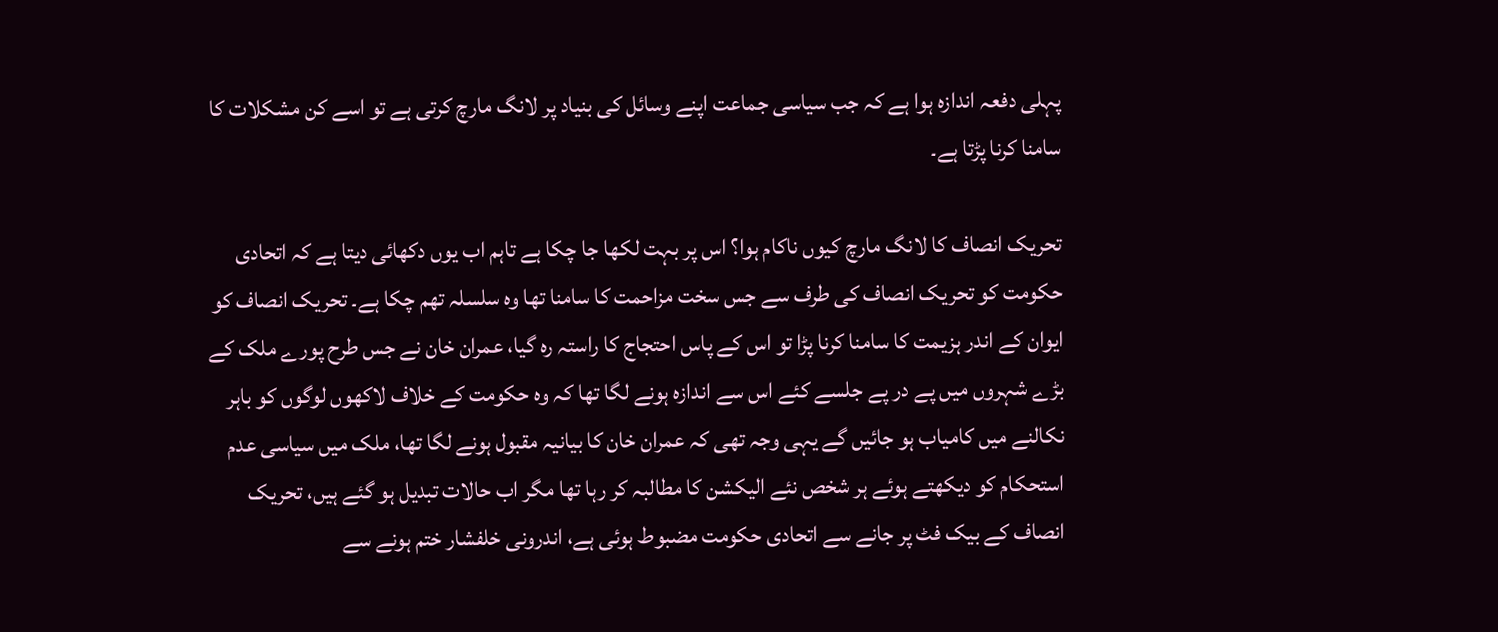پہلی دفعہ اندازہ ہوا ہے کہ جب سیاسی جماعت اپنے وسائل کی بنیاد پر لانگ مارچ کرتی ہے تو اسے کن مشکلات کا سامنا کرنا پڑتا ہے۔

تحریک انصاف کا لانگ مارچ کیوں ناکام ہوا؟ اس پر بہت لکھا جا چکا ہے تاہم اب یوں دکھائی دیتا ہے کہ اتحادی حکومت کو تحریک انصاف کی طرف سے جس سخت مزاحمت کا سامنا تھا وہ سلسلہ تھم چکا ہے۔ تحریک انصاف کو ایوان کے اندر ہزیمت کا سامنا کرنا پڑا تو اس کے پاس احتجاج کا راستہ رہ گیا، عمران خان نے جس طرح پورے ملک کے بڑے شہروں میں پے در پے جلسے کئے اس سے اندازہ ہونے لگا تھا کہ وہ حکومت کے خلاف لاکھوں لوگوں کو باہر نکالنے میں کامیاب ہو جائیں گے یہی وجہ تھی کہ عمران خان کا بیانیہ مقبول ہونے لگا تھا، ملک میں سیاسی عدم استحکام کو دیکھتے ہوئے ہر شخص نئے الیکشن کا مطالبہ کر رہا تھا مگر اب حالات تبدیل ہو گئے ہیں، تحریک انصاف کے بیک فٹ پر جانے سے اتحادی حکومت مضبوط ہوئی ہے، اندرونی خلفشار ختم ہونے سے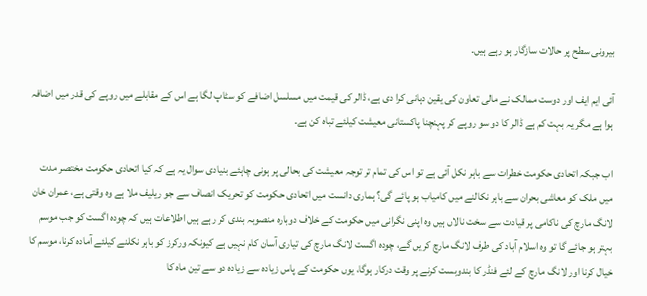بیرونی سطح پر حالات سازگار ہو رہے ہیں۔

آئی ایم ایف اور دوست ممالک نے مالی تعاون کی یقین دہانی کرا دی ہے، ڈالر کی قیمت میں مسلسل اضافے کو سٹاپ لگا ہے اس کے مقابلے میں روپے کی قدر میں اضافہ ہوا ہے مگر یہ بہت کم ہے ڈالر کا دو سو روپے کر پہنچنا پاکستانی معیشت کیلئے تباہ کن ہے۔

اب جبکہ اتحادی حکومت خطرات سے باہر نکل آئی ہے تو اس کی تمام تر توجہ معیشت کی بحالی پر ہونی چاہئے بنیادی سوال یہ ہے کہ کیا اتحادی حکومت مختصر مدت میں ملک کو معاشی بحران سے باہر نکالنے میں کامیاب ہو پائے گی؟ ہماری دانست میں اتحادی حکومت کو تحریک انصاف سے جو ریلیف ملا ہے وہ وقتی ہے، عمران خان لانگ مارچ کی ناکامی پر قیادت سے سخت نالاں ہیں وہ اپنی نگرانی میں حکومت کے خلاف دوبارہ منصوبہ بندی کر رہے ہیں اطلاعات ہیں کہ چودہ اگست کو جب موسم بہتر ہو جائے گا تو وہ اسلام آباد کی طرف لانگ مارچ کریں گے، چودہ اگست لانگ مارچ کی تیاری آسان کام نہیں ہے کیونکہ ورکرز کو باہر نکلنے کیلئے آمادہ کرنا، موسم کا خیال کرنا اور لانگ مارچ کے لئے فنڈر کا بندوبست کرنے پر وقت درکار ہوگا، یوں حکومت کے پاس زیادہ سے زیادہ دو سے تین ماہ کا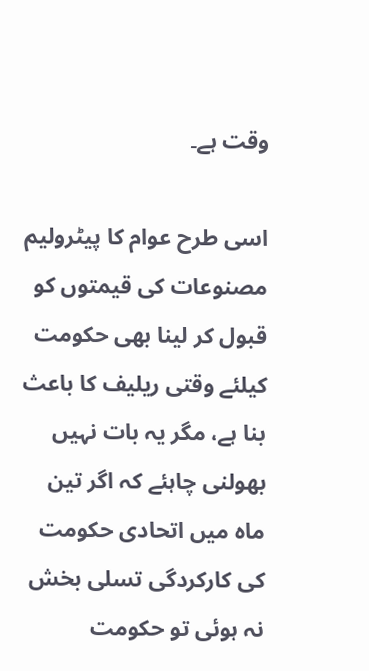وقت ہے۔

اسی طرح عوام کا پیٹرولیم مصنوعات کی قیمتوں کو قبول کر لینا بھی حکومت کیلئے وقتی ریلیف کا باعث بنا ہے، مگر یہ بات نہیں بھولنی چاہئے کہ اگر تین ماہ میں اتحادی حکومت کی کارکردگی تسلی بخش نہ ہوئی تو حکومت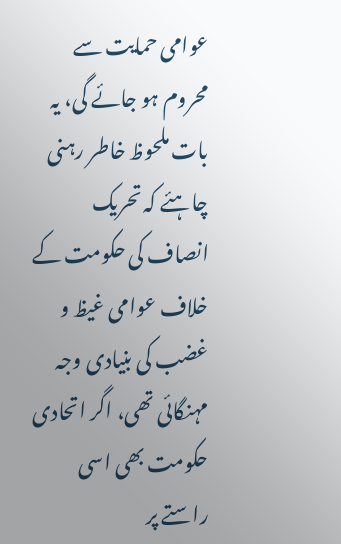عوامی حمایت سے محروم ہو جائے گی، یہ بات ملحوظ خاطر رہنی چاہئے کہ تحریک انصاف کی حکومت کے خلاف عوامی غیظ و غضب کی بنیادی وجہ مہنگائی تھی، اگر اتحادی حکومت بھی اسی راستے پر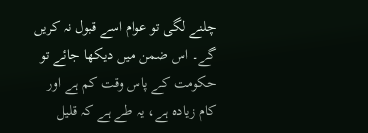چلنے لگی تو عوام اسے قبول نہ کریں گے۔ اس ضمن میں دیکھا جائے تو حکومت کے پاس وقت کم ہے اور کام زیادہ ہے، یہ طے ہے کہ قلیل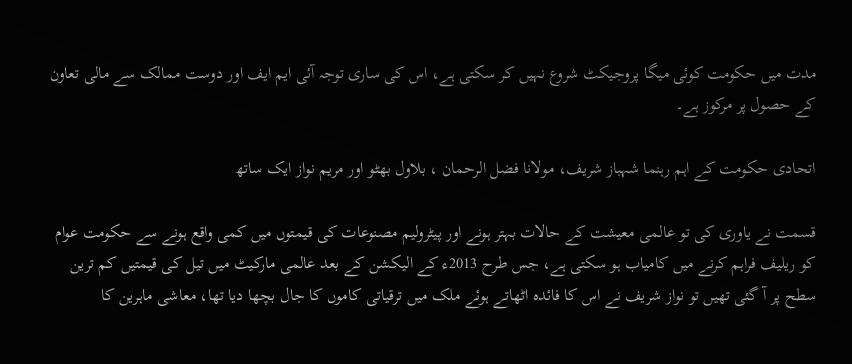مدت میں حکومت کوئی میگا پروجیکٹ شروع نہیں کر سکتی ہے، اس کی ساری توجہ آئی ایم ایف اور دوست ممالک سے مالی تعاون کے حصول پر مرکوز ہے۔

اتحادی حکومت کے اہم رہنما شہباز شریف، مولانا فضل الرحمان ، بلاول بھٹو اور مریم نواز ایک ساتھ

قسمت نے یاوری کی تو عالمی معیشت کے حالات بہتر ہونے اور پیٹرولیم مصنوعات کی قیمتوں میں کمی واقع ہونے سے حکومت عوام کو ریلیف فراہم کرنے میں کامیاب ہو سکتی ہے، جس طرح 2013ء کے الیکشن کے بعد عالمی مارکیٹ میں تیل کی قیمتیں کم ترین سطح پر آ گئی تھیں تو نواز شریف نے اس کا فائدہ اٹھاتے ہوئے ملک میں ترقیاتی کاموں کا جال بچھا دیا تھا، معاشی ماہرین کا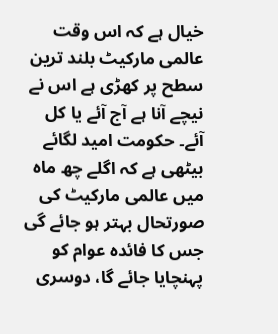خیال ہے کہ اس وقت عالمی مارکیٹ بلند ترین سطح پر کھڑی ہے اس نے نیچے آنا ہے آج آئے یا کل آئے۔ حکومت امید لگائے بیٹھی ہے کہ اگلے چھ ماہ میں عالمی مارکیٹ کی صورتحال بہتر ہو جائے گی جس کا فائدہ عوام کو پہنچایا جائے گا، دوسری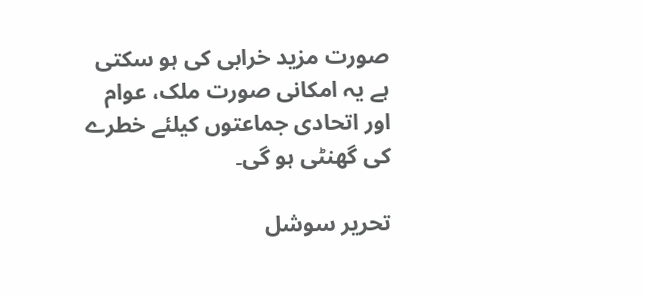صورت مزید خرابی کی ہو سکتی ہے یہ امکانی صورت ملک، عوام اور اتحادی جماعتوں کیلئے خطرے کی گھنٹی ہو گی۔

تحریر سوشل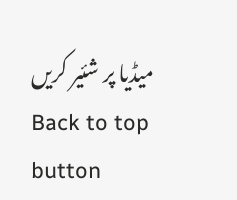میڈیا پر شئیر کریں
Back to top button